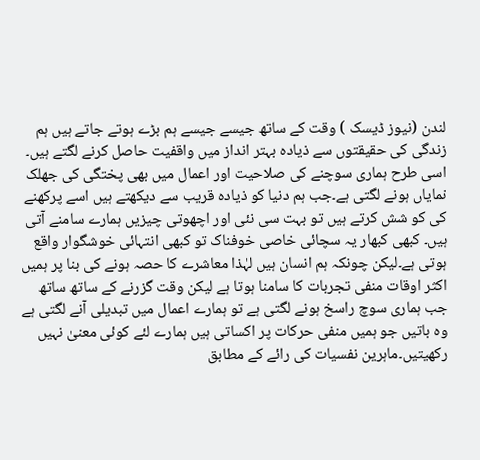لندن (نیوز ڈیسک ) وقت کے ساتھ جیسے جیسے ہم بڑے ہوتے جاتے ہیں ہم زندگی کی حقیقتوں سے ذیادہ بہتر انداز میں واقفیت حاصل کرنے لگتے ہیں۔ اسی طرح ہماری سوچنے کی صلاحیت اور اعمال میں بھی پختگی کی جھلک نمایاں ہونے لگتی ہے۔جب ہم دنیا کو ذیادہ قریب سے دیکھتے ہیں اسے پرکھنے کی کو شش کرتے ہیں تو بہت سی نئی اور اچھوتی چیزیں ہمارے سامنے آتی ہیں۔ کبھی کبھار یہ سچائی خاصی خوفناک تو کبھی انتہائی خوشگوار واقع ہوتی ہے۔لیکن چونکہ ہم انسان ہیں لہٰذا معاشرے کا حصہ ہونے کی بنا پر ہمیں اکثر اوقات منفی تجربات کا سامنا ہوتا ہے لیکن وقت گزرنے کے ساتھ ساتھ جب ہماری سوچ راسخ ہونے لگتی ہے تو ہمارے اعمال میں تبدیلی آنے لگتی ہے وہ باتیں جو ہمیں منفی حرکات پر اکساتی ہیں ہمارے لئے کوئی معنیٰ نہیں رکھیتیں۔ماہرین نفسیات کی رائے کے مطابق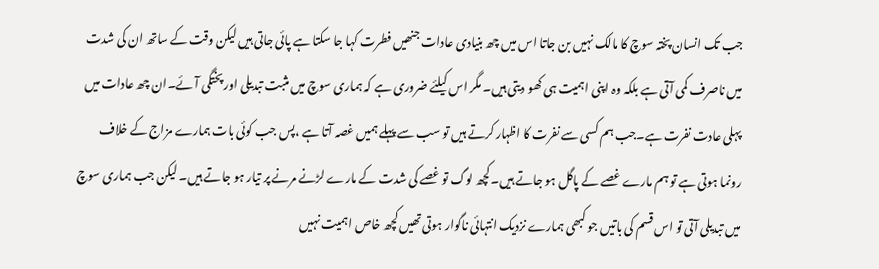جب تک انسان پختہ سوچ کا مالک نہیں بن جاتا اس میں چھ بنیادی عادات جنھیں فطرت کہا جا سکتا ہے پائی جاتی ہیں لیکن وقت کے ساتھ ان کی شدت میں ناصرف کمی آتی ہے بلکہ وہ اپنی اہمیت ہی کھو دیتی ہیں۔ مگر اس کیلئے ضروری ہے کہ ہماری سوچ میں مثبت تبدیلی اور پختگی آئے۔ان چھ عادات میں پہلی عادت نفرت ہے۔جب ہم کسی سے نفرت کا اظہار کرتے ہیں تو سب سے پہلے ہمیں غصہ آتا ہے ،پس جب کوئی بات ہمارے مزاج کے خلاف رونما ہوتی ہے تو ہم مارے غصے کے پاگل ہو جاتے ہیں۔کچھ لوگ تو غصے کی شدت کے مارے لڑنے مرنے پر تیار ہو جاتے ہیں۔ لیکن جب ہماری سوچ میں تبدیلی آتی تو اس قسم کی باتیں جو کبھی ہمارے نزدیک انتہائی ناگوار ہوتی تھیں کچھ خاص اہمیت نہیں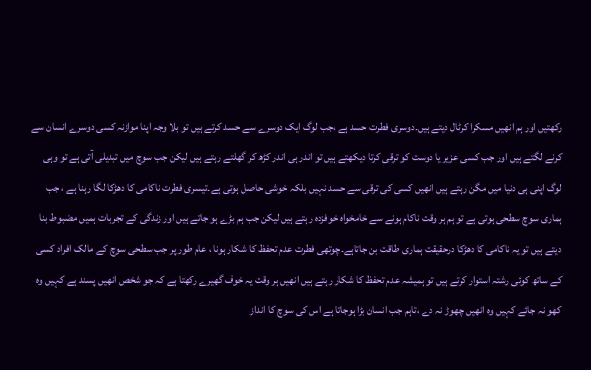رکھتیں اور ہم انھیں مسکرا کرٹال دیتے ہیں۔دوسری فطرت حسد ہے ،جب لوگ ایک دوسرے سے حسد کرتے ہیں تو بلا وجہ اپنا موازنہ کسی دوسرے انسان سے کرنے لگتے ہیں اور جب کسی عزیر یا دوست کو ترقی کرتا دیکھتے ہیں تو اندر ہی اندر کڑھ کر گھلتے رہتے ہیں لیکن جب سوچ میں تبدیلی آتی ہے تو وہی لوگ اپنی ہی دنیا میں مگن رہتے ہیں انھیں کسی کی ترقی سے حسد نہیں بلکہ خوشی حاصل ہوتی ہے۔تیسری فطرت ناکامی کا دھڑکا لگا رہنا ہے ، جب ہماری سوچ سطحی ہوتی ہے تو ہم ہر وقت ناکام ہونے سے خامخواہ خوفزدہ رہتے ہیں لیکن جب ہم بڑے ہو جاتے ہیں اور زندگی کے تجربات ہمیں مضبوط بنا دیتے ہیں تو یہ ناکامی کا دھڑکا درحقیقت ہماری طاقت بن جاتاہے۔چوتھی فطرت عدم تحفظ کا شکار ہونا ، عام طور پر جب سطحی سوچ کے مالک افراد کسی کے ساتھ کوئی رشتہ استوار کرتے ہیں تو ہمیشہ عدم تحفظ کا شکار رہتے ہیں انھیں ہر وقت یہ خوف گھیرے رکھتا ہے کہ جو شخص انھیں پسند ہے کہیں وہ کھو نہ جائے کہیں وہ انھیں چھوڑ نہ دے ،تاہم جب انسان بڑا ہوجاتا ہے اس کی سوچ کا انداز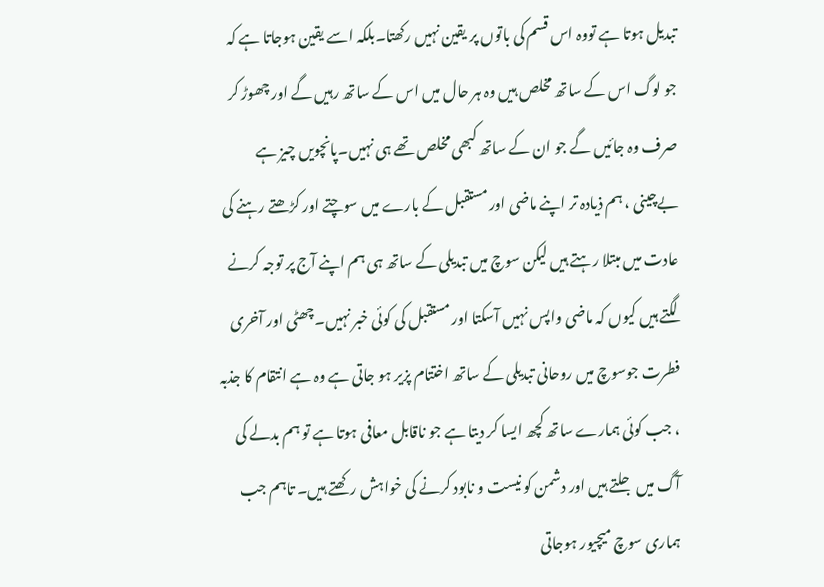تبدیل ہوتا ہے تووہ اس قسم کی باتوں پر یقین نہیں رکھتا۔بلکہ اسے یقین ہوجاتا ہے کہ جو لوگ اس کے ساتھ مخلص ہیں وہ ہر حال میں اس کے ساتھ رہیں گے اور چھوڑ کر صرف وہ جائیں گے جو ان کے ساتھ کبھی مخلص تھے ہی نہیں۔پانچویں چیز ہے بےچینی ، ہم ذیادہ تر اپنے ماضی اور مستقبل کے بارے میں سوچتے اور کڑھتے رہنے کی عادت میں مبتلا رہتے ہیں لیکن سوچ میں تبدیلی کے ساتھ ہی ہم اپنے آج پر توجہ کرنے لگتے ہیں کیوں کہ ماضی واپس نہیں آسکتا اور مستقبل کی کوئی خبر نہیں۔چھٹی اور آخری فطرت جوسوچ میں روحانی تبدیلی کے ساتھ اختتام پزیر ہو جاتی ہے وہ ہے انتقام کا جذبہ ، جب کوئی ہمارے ساتھ کچھ ایسا کر دیتا ہے جو ناقابل معافی ہوتا ہے تو ہم بدلے کی آگ میں جلتے ہیں اور دشمن کو نیست و نابود کرنے کی خواہش رکھتے ہیں۔ تاہم جب ہماری سوچ میچیور ہوجاتی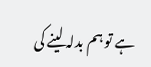ہے تو ہم بدلہ لینے کی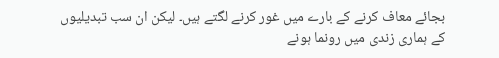بجائے معاف کرنے کے بارے میں غور کرنے لگتے ہیں۔ لیکن ان سب تبدیلیوں کے ہماری زندی میں رونما ہونے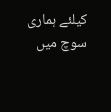کیلئے ہماری سوچ میں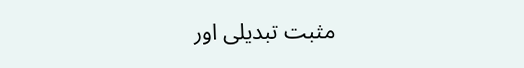مثبت تبدیلی اور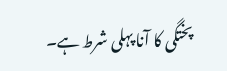پختگی کا آنا پہلی شرط ہے۔